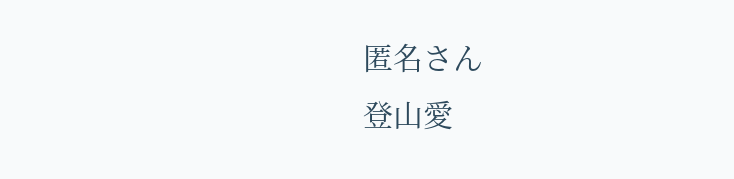匿名さん
登山愛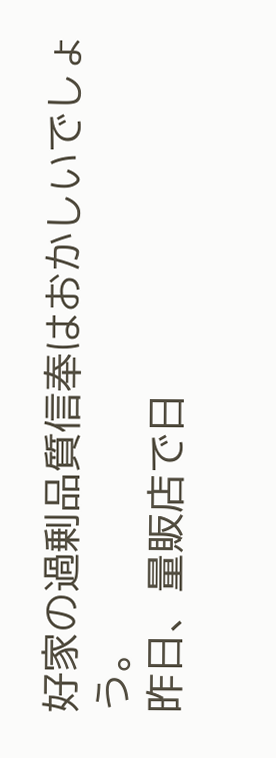好家の過剰品質信奉はおかしいでしょう。
昨日、量販店で日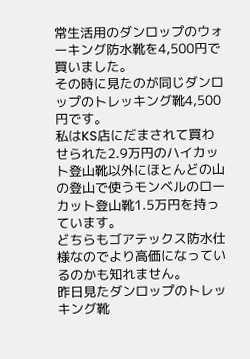常生活用のダンロップのウォーキング防水靴を4,500円で買いました。
その時に見たのが同じダンロップのトレッキング靴4,500円です。
私はKS店にだまされて買わせられた2.9万円のハイカット登山靴以外にほとんどの山の登山で使うモンベルのローカット登山靴1.5万円を持っています。
どちらもゴアテックス防水仕様なのでより高価になっているのかも知れません。
昨日見たダンロップのトレッキング靴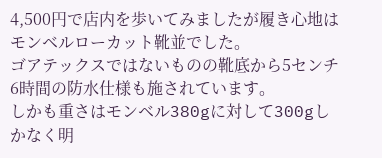4,500円で店内を歩いてみましたが履き心地はモンベルローカット靴並でした。
ゴアテックスではないものの靴底から5センチ6時間の防水仕様も施されています。
しかも重さはモンベル380gに対して300gしかなく明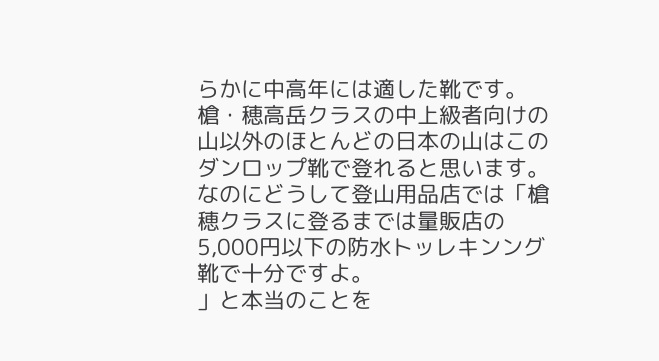らかに中高年には適した靴です。
槍・穂高岳クラスの中上級者向けの山以外のほとんどの日本の山はこのダンロップ靴で登れると思います。
なのにどうして登山用品店では「槍穂クラスに登るまでは量販店の5,000円以下の防水トッレキンング靴で十分ですよ。
」と本当のことを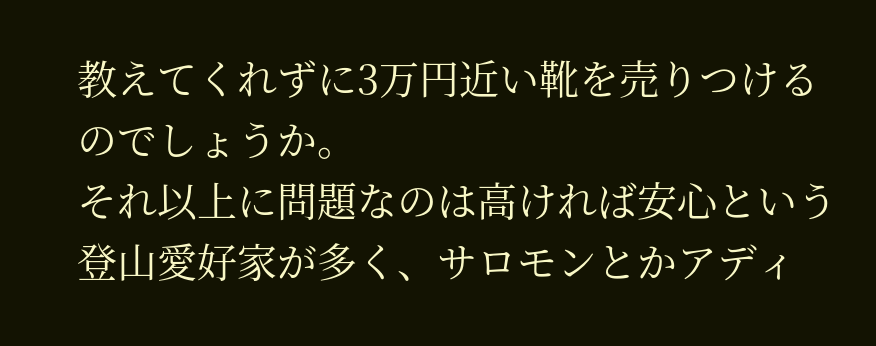教えてくれずに3万円近い靴を売りつけるのでしょうか。
それ以上に問題なのは高ければ安心という登山愛好家が多く、サロモンとかアディ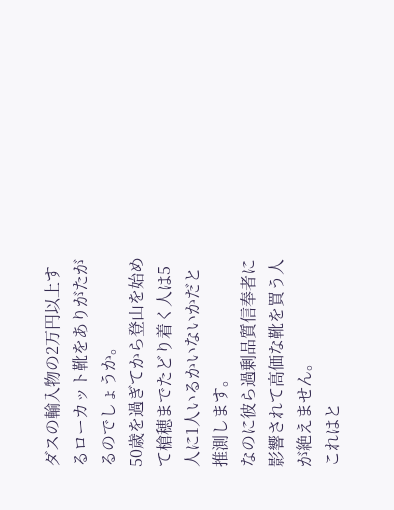ダスの輸入物の2万円以上するローカット靴をありがたがるのでしょうか。
50歳を過ぎてから登山を始めて槍穂までたどり着く人は5人に1人いるかいないかだと推測します。
なのに彼ら過剰品質信奉者に影響されて高価な靴を買う人が絶えません。
これはと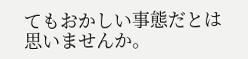てもおかしい事態だとは思いませんか。